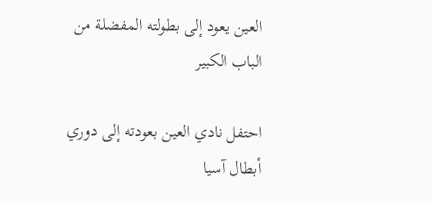العين يعود إلى بطولته المفضلة من الباب الكبير

احتفل نادي العين بعودته إلى دوري أبطال آسيا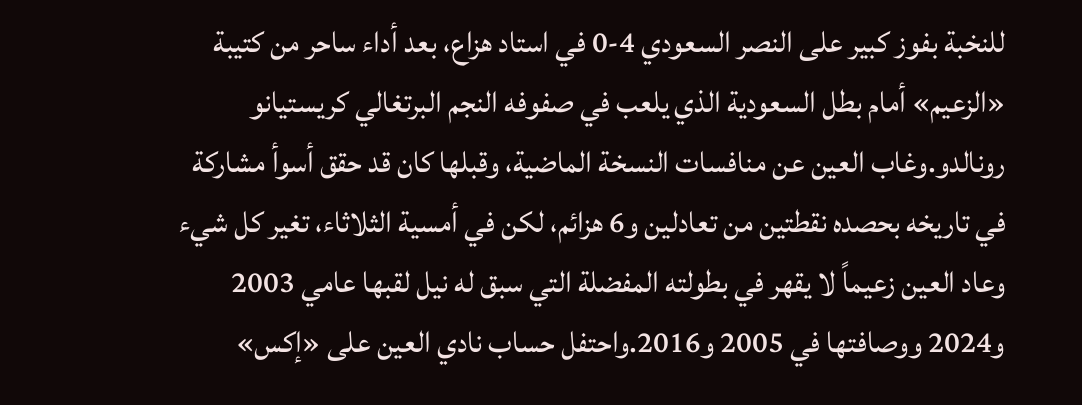للنخبة بفوز كبير على النصر السعودي 4-0 في استاد هزاع، بعد أداء ساحر من كتيبة «الزعيم» أمام بطل السعودية الذي يلعب في صفوفه النجم البرتغالي كريستيانو رونالدو.وغاب العين عن منافسات النسخة الماضية، وقبلها كان قد حقق أسوأ مشاركة في تاريخه بحصده نقطتين من تعادلين و6 هزائم، لكن في أمسية الثلاثاء، تغير كل شيء وعاد العين زعيماً لا يقهر في بطولته المفضلة التي سبق له نيل لقبها عامي 2003 و2024 ووصافتها في 2005 و2016.واحتفل حساب نادي العين على «إكس»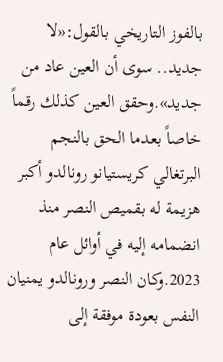بالفوز التاريخي بالقول:«لا جديد.. سوى أن العين عاد من جديد».وحقق العين كذلك رقماً خاصاً بعدما الحق بالنجم البرتغالي كريستيانو رونالدو أكبر هزيمة له بقميص النصر منذ انضمامه إليه في أوائل عام 2023.وكان النصر ورونالدو يمنيان النفس بعودة موفقة إلى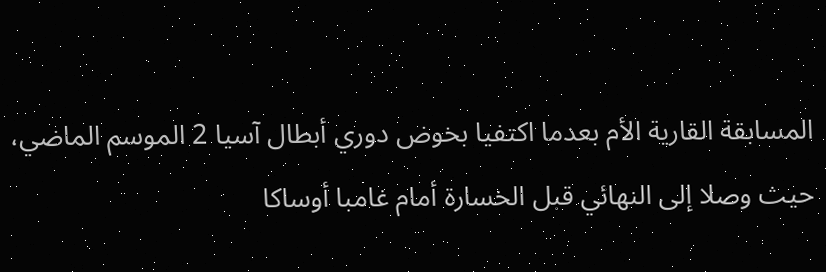المسابقة القارية الأم بعدما اكتفيا بخوض دوري أبطال آسيا 2 الموسم الماضي، حيث وصلا إلى النهائي قبل الخسارة أمام غامبا أوساكا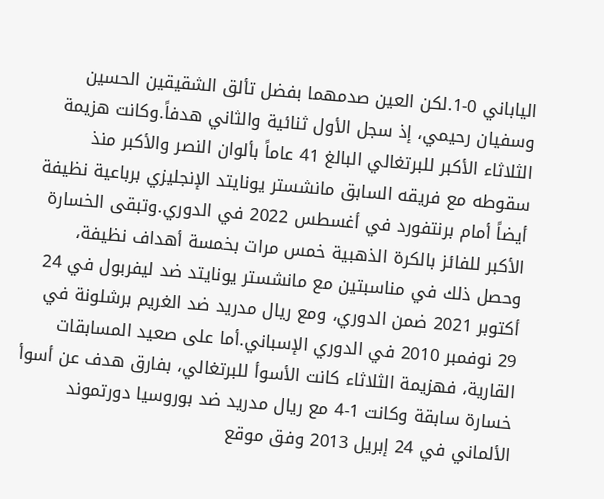الياباني 0-1.لكن العين صدمهما بفضل تألق الشقيقين الحسين وسفيان رحيمي، إذ سجل الأول ثنائية والثاني هدفاً.وكانت هزيمة الثلاثاء الأكبر للبرتغالي البالغ 41 عاماً بألوان النصر والأكبر منذ سقوطه مع فريقه السابق مانشستر يونايتد الإنجليزي برباعية نظيفة أيضاً أمام برنتفورد في أغسطس 2022 في الدوري.وتبقى الخسارة الأكبر للفائز بالكرة الذهبية خمس مرات بخمسة أهداف نظيفة، وحصل ذلك في مناسبتين مع مانشستر يونايتد ضد ليفربول في 24 أكتوبر 2021 ضمن الدوري، ومع ريال مدريد ضد الغريم برشلونة في 29 نوفمبر 2010 في الدوري الإسباني.أما على صعيد المسابقات القارية، فهزيمة الثلاثاء كانت الأسوأ للبرتغالي، بفارق هدف عن أسوأ خسارة سابقة وكانت 1-4 مع ريال مدريد ضد بوروسيا دورتموند الألماني في 24 إبريل 2013 وفق موقع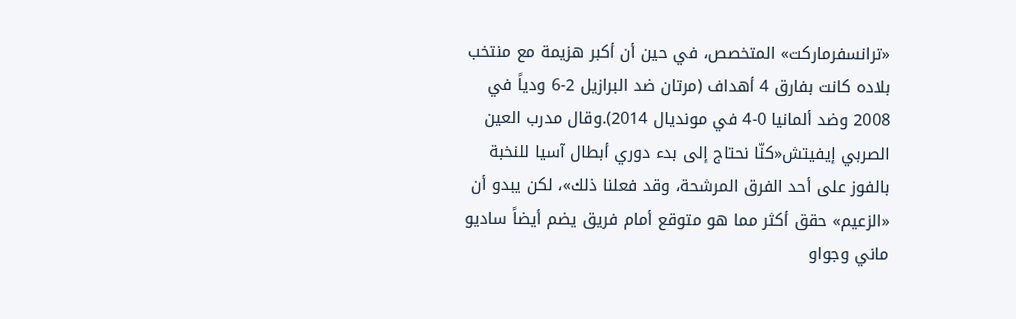«ترانسفرماركت» المتخصص، في حين أن أكبر هزيمة مع منتخب بلاده كانت بفارق 4 أهداف (مرتان ضد البرازيل 2-6 ودياً في 2008 وضد ألمانيا 0-4 في مونديال 2014).وقال مدرب العين الصربي إيفيتش«كنّا نحتاج إلى بدء دوري أبطال آسيا للنخبة بالفوز على أحد الفرق المرشحة، وقد فعلنا ذلك»، لكن يبدو أن «الزعيم» حقق أكثر مما هو متوقع أمام فريق يضم أيضاً ساديو ماني وجواو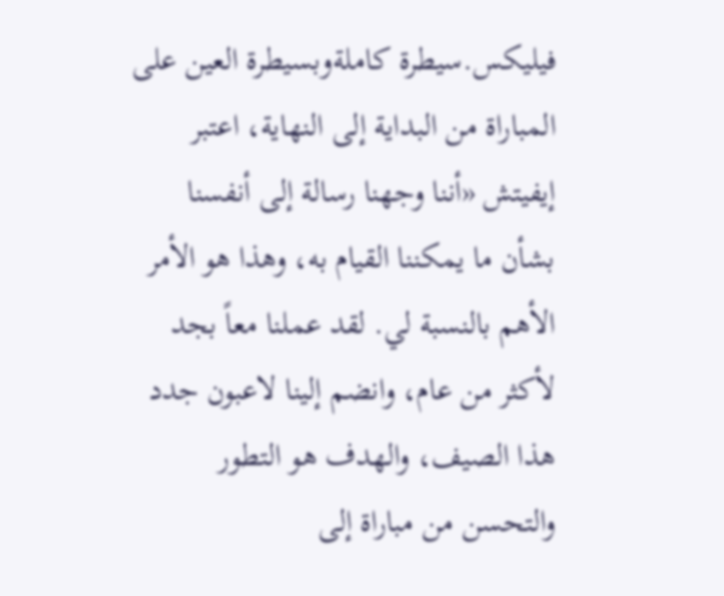فيليكس.سيطرة كاملةوبسيطرة العين على المباراة من البداية إلى النهاية، اعتبر إيفيتش «أننا وجهنا رسالة إلى أنفسنا بشأن ما يمكننا القيام به، وهذا هو الأمر الأهم بالنسبة لي. لقد عملنا معاً بجد لأكثر من عام، وانضم إلينا لاعبون جدد هذا الصيف، والهدف هو التطور والتحسن من مباراة إلى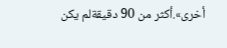أخرى».أكثر من 90 دقيقةلم يكن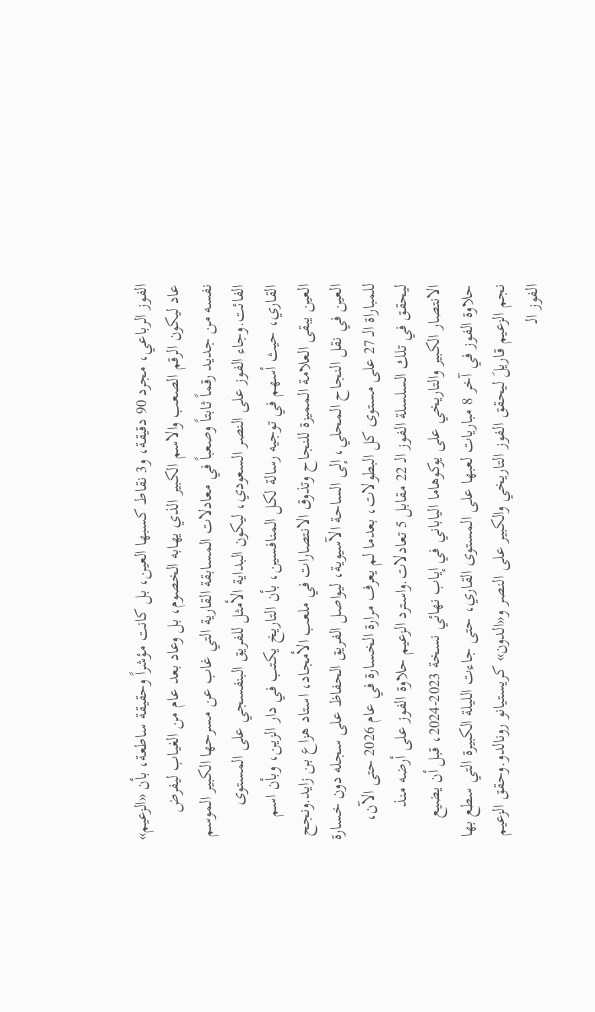الفوز الرباعي، مجرد 90 دقيقة، و3 نقاط كسبها العين، بل كانت مؤشراً وحقيقة ساطعة، بأن «الزعيم» عاد ليكون الرقم الصعب والاسم الكبير الذي يهابه الخصوم، بل وعاد بعد عام من الغياب ليفرض نفسه من جديد رقماً ثابتاً وصعباً في معادلات المسابقة القارية التي غاب عن مسرحها الكبير الموسم الفائت.وجاء الفوز على النصر السعودي، ليكون البداية الأمثل للفريق البنفسجي على المستوى القاري، حيث أسهم في توجيه رسالة لكل المنافسين، بأن التاريخ يكتب في دار الزين، وبأن اسم العين يبقى العلامة المميزة للنجاح وتذوق الانتصارات في ملعب الأمجاد، استاد هزاع بن زايد.ونجح العين في نقل النجاح المحلي، إلى الساحة الآسيوية، ليواصل الفريق الحفاظ على سجله دون خسارة للمباراة الـ 27 على مستوى كل البطولات، بعدما لم يعرف مرارة الخسارة في عام 2026 حتى الآن، ليحقق في تلك السلسلة الفوز الـ 22 مقابل 5 تعادلات.واسترد الزعيم حلاوة الفوز على أرضه منذ الانتصار الكبير والتاريخي على يوكوهاما الياباني في إياب نهائي نسخة 2023-2024، قبل أن يضيع حلاوة الفوز في آخر 8 مباريات لعبها على المستوى القاري، حتى جاءت الليلة الكبيرة التي سطع بها نجم الزعيم قاريلَ ليحقق الفوز التاريخي والكبير على النصر و«الدون» كريستيانو رونالدو.وحقق الزعيم الفوز الـ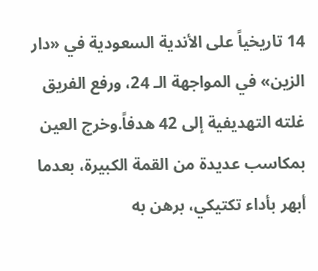14 تاريخياً على الأندية السعودية في «دار الزين» في المواجهة الـ 24، ورفع الفريق غلته التهديفية إلى 42 هدفاً.وخرج العين بمكاسب عديدة من القمة الكبيرة، بعدما أبهر بأداء تكتيكي، برهن به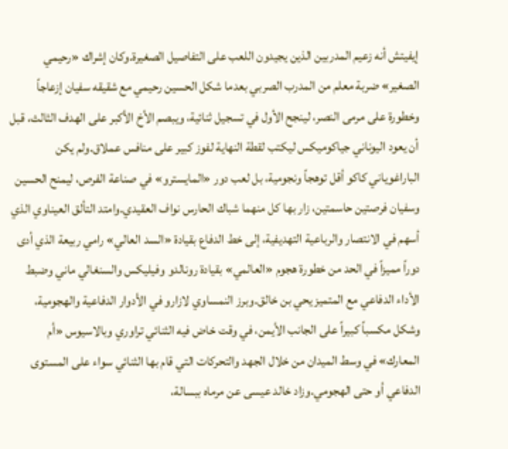إيفيتش أنه زعيم المدربين الذين يجيدون اللعب على التفاصيل الصغيرة.وكان إشراك «رحيمي الصغير» ضربة معلم من المدرب الصربي بعدما شكل الحسين رحيمي مع شقيقه سفيان إزعاجاً وخطورة على مرمى النصر، لينجح الأول في تسجيل ثنائية، ويبصم الأخ الأكبر على الهدف الثالث، قبل أن يعود اليوناني جياكوميكس ليكتب لقطة النهاية لفوز كبير على منافس عملاق.ولم يكن الباراغوياني كاكو أقل توهجاً ونجومية، بل لعب دور «المايسترو» في صناعة الفرص، ليمنح الحسين وسفيان فرصتين حاسمتين، زار بها كل منهما شباك الحارس نواف العقيدي.وامتد التألق العيناوي الذي أسهم في الانتصار والرباعية التهديفية، إلى خط الدفاع بقيادة «السد العالي» رامي ربيعة الذي أدى دوراً مميزاً في الحد من خطورة هجوم «العالمي» بقيادة رونالدو وفيليكس والسنغالي ماني وضبط الأداء الدفاعي مع المتميز يحي بن خالق.وبرز النمساوي لازارو في الأدوار الدفاعية والهجومية، وشكل مكسباً كبيراً على الجانب الأيمن، في وقت خاض فيه الثنائي تراوري وبالاسيوس «أم المعارك» في وسط الميدان من خلال الجهد والتحركات التي قام بها الثنائي سواء على المستوى الدفاعي أو حتى الهجومي.وزاد خالد عيسى عن مرماه ببسالة،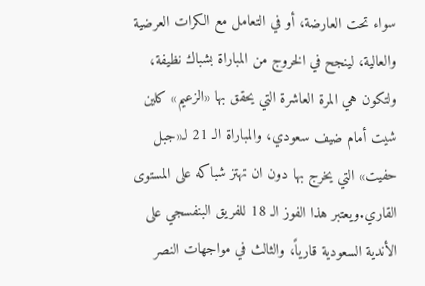سواء تحت العارضة، أو في التعامل مع الكرات العرضية والعالية، لينجح في الخروج من المباراة بشباك نظيفة، ولتكون هي المرة العاشرة التي يحقق بها «الزعيم» كلين شيت أمام ضيف سعودي، والمباراة الـ 21 لـ«جبل حفيت» التي يخرج بها دون ان تهتز شباكه على المستوى القاري.ويعتبر هذا الفوز الـ 18 للفريق البنفسجي على الأندية السعودية قارياً، والثالث في مواجهات النصر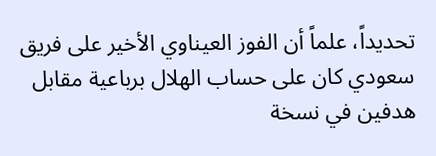تحديداً، علماً أن الفوز العيناوي الأخير على فريق سعودي كان على حساب الهلال برباعية مقابل هدفين في نسخة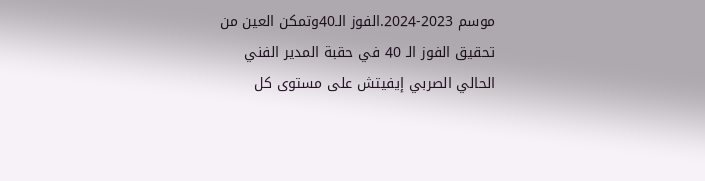موسم 2023-2024.الفوز الـ40وتمكن العين من تحقيق الفوز الـ 40 في حقبة المدير الفني الحالي الصربي إيفيتش على مستوى كل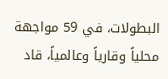البطولات، في 59 مواجهة محلياً وقارياً وعالمياً، قاد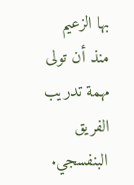بها الزعيم منذ أن تولى مهمة تدريب الفريق البنفسجي.